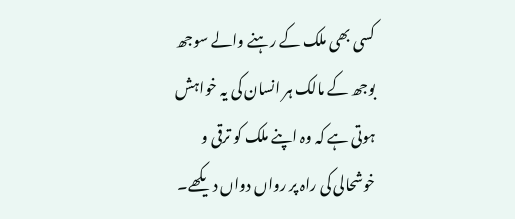کسی بھی ملک کے رہنے والے سوجھ بوجھ کے مالک ہر انسان کی یہ خواہش ہوتی ہے کہ وہ اپنے ملک کو ترقی و خوشحالی کی راہ پر رواں دواں دیکھے۔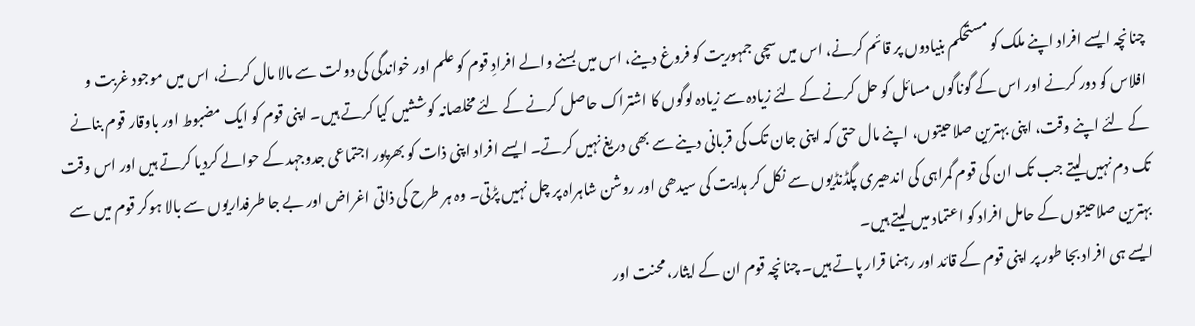چنانچہ ایسے افراد اپنے ملک کو مستحکم بنیادوں پر قائم کرنے، اس میں سچی جمہوریت کو فروغ دینے، اس میں بسنے والے افرادِ قوم کو علم اور خواندگی کی دولت سے مالا مال کرنے، اس میں موجود غربت و افلاس کو دور کرنے اور اس کے گوناگوں مسائل کو حل کرنے کے لئے زیادہ سے زیادہ لوگوں کا اشتراک حاصل کرنے کے لئے مخلصانہ کوششیں کیا کرتے ہیں۔ اپنی قوم کو ایک مضبوط اور باوقار قوم بنانے کے لئے اپنے وقت، اپنی بہترین صلاحیتوں، اپنے مال حتی کہ اپنی جان تک کی قربانی دینے سے بھی دریغ نہیں کرتے۔ ایسے افراد اپنی ذات کو بھرپور اجتماعی جدوجہد کے حوالے کردیا کرتے ہیں اور اس وقت تک دم نہیں لیتے جب تک ان کی قوم گمراہی کی اندھیری پگڈنڈیوں سے نکل کر ہدایت کی سیدھی اور روشن شاہراہ پر چل نہیں پڑتی۔ وہ ہر طرح کی ذاتی اغراض اور بے جا طرفداریوں سے بالا ہوکر قوم میں سے بہترین صلاحیتوں کے حامل افراد کو اعتماد میں لیتے ہیں۔
ایسے ہی افراد بجا طور پر اپنی قوم کے قائد اور رہنما قرار پاتے ہیں۔ چنانچہ قوم ان کے ایثار، محنت اور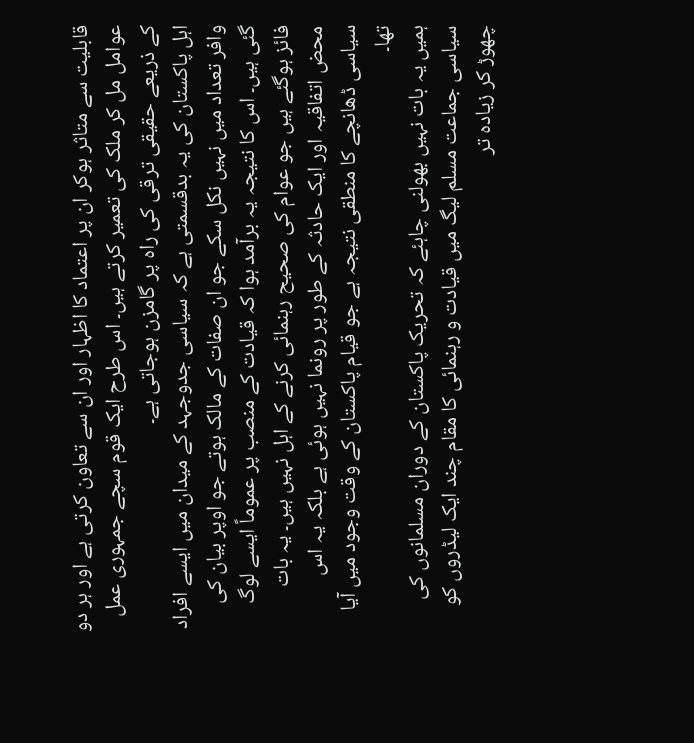قابلیت سے متاثر ہوکر ان پر اعتماد کا اظہار اور ان سے تعاون کرتی ہے اور ہر دو عوامل مل کر ملک کی تعمیر کرتے ہیں۔ اس طرح ایک قوم سچے جمہوری عمل کے ذریعے حقیقی ترقی کی راہ پر گامزن ہوجاتی ہے۔
اہل پاکستان کی یہ بدقسمتی ہے کہ سیاسی جدوجہد کے میدان میں ایسے افراد وافر تعداد میں نہیں نکل سکے جو ان صفات کے مالک ہوتے جو اوپر بیان کی گئی ہیں۔ اس کا نتیجہ یہ برآمد ہوا کہ قیادت کے منصب پر عموماً ایسے لوگ فائز ہوگئے ہیں جو عوام کی صحیح رہنمائی کرنے کے اہل نہیں ہیں۔ یہ بات محض اتفاقیہ اور ایک حادثہ کے طور پر رونما نہیں ہوئی ہے بلکہ یہ اس سیاسی ڈھانچے کا منطقی نتیجہ ہے جو قیام پاکستان کے وقت وجود میں آیا تھا۔
ہمیں یہ بات نہیں بھولنی چاہئے کہ تحریک پاکستان کے دوران مسلمانوں کی سیاسی جماعت مسلم لیگ میں قیادت و رہنمائی کا مقام چند ایک لیڈروں کو چھوڑ کر زیادہ تر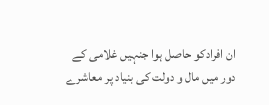ان افرادکو حاصل ہوا جنہیں غلامی کے دور میں مال و دولت کی بنیاد پر معاشرے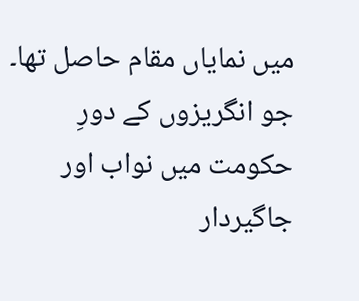میں نمایاں مقام حاصل تھا۔ جو انگریزوں کے دورِ حکومت میں نواب اور جاگیردار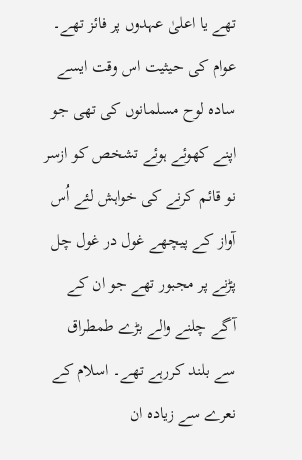تھے یا اعلیٰ عہدوں پر فائز تھے۔ عوام کی حیثیت اس وقت ایسے سادہ لوح مسلمانوں کی تھی جو اپنے کھوئے ہوئے تشخص کو ازسر نو قائم کرنے کی خواہش لئے اُس آواز کے پیچھے غول در غول چل پڑنے پر مجبور تھے جو ان کے آگے چلنے والے بڑے طمطراق سے بلند کررہے تھے۔ اسلام کے نعرے سے زیادہ ان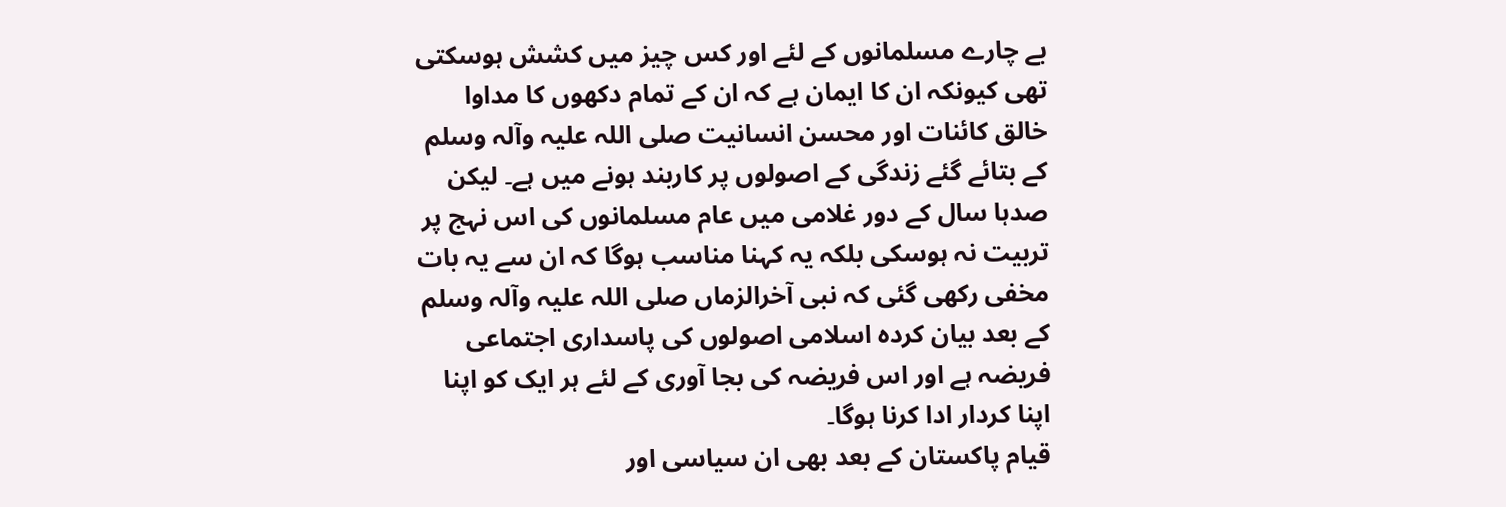بے چارے مسلمانوں کے لئے اور کس چیز میں کشش ہوسکتی تھی کیونکہ ان کا ایمان ہے کہ ان کے تمام دکھوں کا مداوا خالق کائنات اور محسن انسانیت صلی اللہ علیہ وآلہ وسلم کے بتائے گئے زندگی کے اصولوں پر کاربند ہونے میں ہے۔ لیکن صدہا سال کے دور غلامی میں عام مسلمانوں کی اس نہج پر تربیت نہ ہوسکی بلکہ یہ کہنا مناسب ہوگا کہ ان سے یہ بات مخفی رکھی گئی کہ نبی آخرالزماں صلی اللہ علیہ وآلہ وسلم کے بعد بیان کردہ اسلامی اصولوں کی پاسداری اجتماعی فریضہ ہے اور اس فریضہ کی بجا آوری کے لئے ہر ایک کو اپنا اپنا کردار ادا کرنا ہوگا۔
قیام پاکستان کے بعد بھی ان سیاسی اور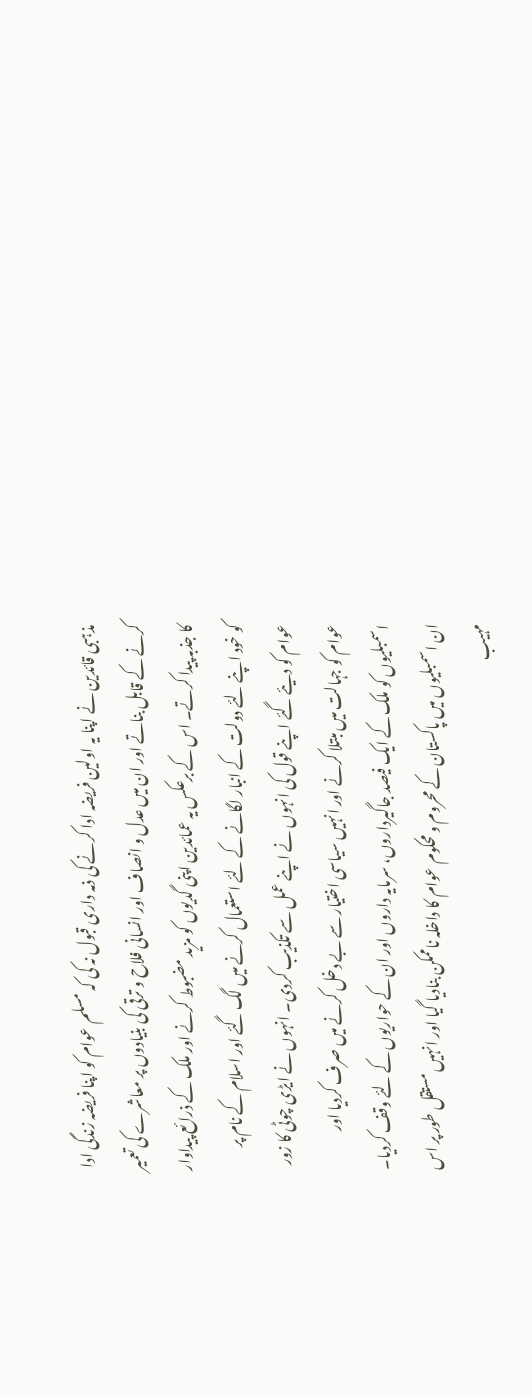مذہبی قائدین نے اپنا یہ اولین فریضہ ادا کرنے کی ذمہ داری قبول نہ کی کہ مسلم عوام کو اپنا فریضہ زندگی ادا کرنے کے قابل بناتے اور ان میں عدل و انصاف اور انسانی فلاح و ترقی کی بنیادوں پر معاشرے کی تعمیر کا جذبہ پیدا کرتے۔ اس کے برعکس یہ عمائدین اپنی گدیوں کو مزید مضبوط کرنے اور ملک کے ذرائع پیداوار کو خود اپنے لئے دولت کے انبار لگانے کے لئے استعمال کرنے میں لگ گئے اور اسلام کے نام پر عوام کو دیئے گئے اپنے قول کی انہوں نے اپنے عمل سے تکذیب کردی۔ انہوں نے ایڑی چوٹی کا زور عوام کو جہالت میں مبتلا کرنے اور انہیں سیاسی اختیار سے بے دخل کرنے میں صرف کردیا اور اسمبلیوں کو ملک کے ایک فیصد جاگیرداروں، سرمایہ داروں اور ان کے حواریوں کے لئے وقف کردیا۔ ان اسمبلیوں میں پاکستان کے محروم و محکوم عوام کا داخلہ ناممکن بنادیا گیا اور انہیں مستقل طور پر اس مہیب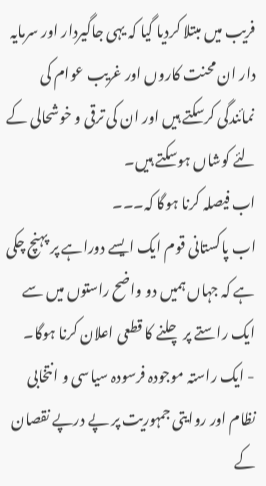فریب میں مبتلا کردیا گیا کہ یہی جاگیردار اور سرمایہ دار ان محنت کاروں اور غریب عوام کی نمائندگی کرسکتے ہیں اور ان کی ترقی و خوشحالی کے لئے کوشاں ہوسکتے ہیں۔
اب فیصلہ کرنا ہوگا کہ۔۔۔
اب پاکستانی قوم ایک ایسے دوراہے پر پہنچ چکی ہے کہ جہاں ہمیں دو واضح راستوں میں سے ایک راستے پر چلنے کا قطعی اعلان کرنا ہوگا۔
- ایک راستہ موجودہ فرسودہ سیاسی و انتخابی نظام اور روایتی جمہوریت پر پے درپے نقصان کے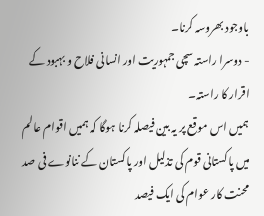باوجود بھروسہ کرنا۔
- دوسرا راستہ سچی جمہوریت اور انسانی فلاح و بہبود کے اقرار کا راستہ۔
ہمیں اس موقع پر یہ بین فیصلہ کرنا ہوگا کہ ہمیں اقوام عالم میں پاکستانی قوم کی تذلیل اور پاکستان کے ننانوے فی صد محنت کار عوام کی ایک فیصد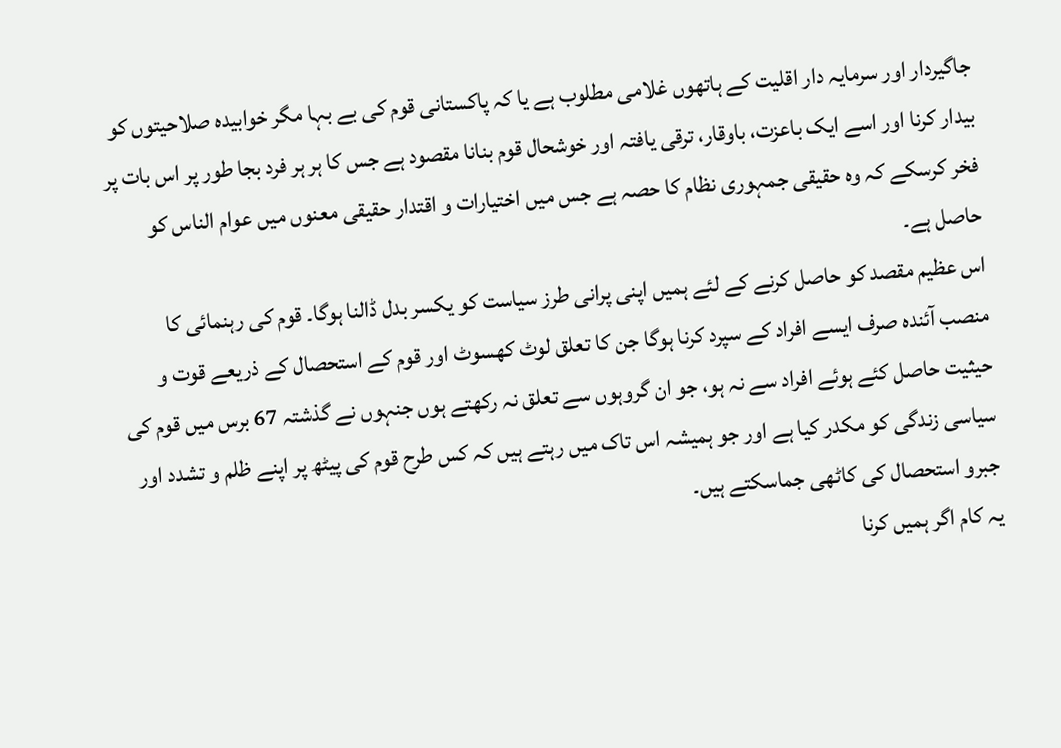جاگیردار اور سرمایہ دار اقلیت کے ہاتھوں غلامی مطلوب ہے یا کہ پاکستانی قوم کی بے بہا مگر خوابیدہ صلاحیتوں کو بیدار کرنا اور اسے ایک باعزت، باوقار، ترقی یافتہ اور خوشحال قوم بنانا مقصود ہے جس کا ہر ہر فرد بجا طور پر اس بات پر فخر کرسکے کہ وہ حقیقی جمہوری نظام کا حصہ ہے جس میں اختیارات و اقتدار حقیقی معنوں میں عوام الناس کو حاصل ہے۔
اس عظیم مقصد کو حاصل کرنے کے لئے ہمیں اپنی پرانی طرز سیاست کو یکسر بدل ڈالنا ہوگا۔ قوم کی رہنمائی کا منصب آئندہ صرف ایسے افراد کے سپرد کرنا ہوگا جن کا تعلق لوٹ کھسوٹ اور قوم کے استحصال کے ذریعے قوت و حیثیت حاصل کئے ہوئے افراد سے نہ ہو، جو ان گروہوں سے تعلق نہ رکھتے ہوں جنہوں نے گذشتہ 67 برس میں قوم کی سیاسی زندگی کو مکدر کیا ہے اور جو ہمیشہ اس تاک میں رہتے ہیں کہ کس طرح قوم کی پیٹھ پر اپنے ظلم و تشدد اور جبرو استحصال کی کاٹھی جماسکتے ہیں۔
یہ کام اگر ہمیں کرنا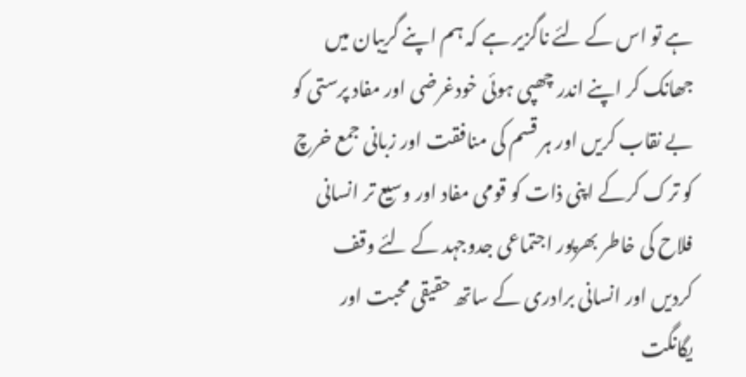ہے تو اس کے لئے ناگزیر ہے کہ ہم اپنے گریبان میں جھانک کر اپنے اندر چھپی ہوئی خودغرضی اور مفاد پرستی کو بے نقاب کریں اور ہر قسم کی منافقت اور زبانی جمع خرچ کو ترک کرکے اپنی ذات کو قومی مفاد اور وسیع تر انسانی فلاح کی خاطر بھرپور اجتماعی جدوجہد کے لئے وقف کردیں اور انسانی برادری کے ساتھ حقیقی محبت اور یگانگت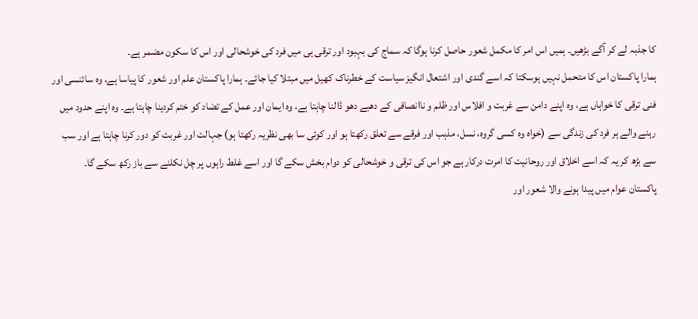کا جذبہ لے کر آگے بڑھیں۔ ہمیں اس امر کا مکمل شعور حاصل کرنا ہوگا کہ سماج کی بہبود اور ترقی ہی میں فرد کی خوشحالی اور اس کا سکون مضمر ہے۔
ہمارا پاکستان اس کا متحمل نہیں ہوسکتا کہ اسے گندی اور اشتعال انگیز سیاست کے خطرناک کھیل میں مبتلا کیا جائے۔ ہمارا پاکستان علم اور شعور کا پیاسا ہے، وہ سائنسی اور فنی ترقی کا خواہاں ہے، وہ اپنے دامن سے غربت و افلاس اور ظلم و ناانصافی کے دھبے دھو ڈالنا چاہتا ہے، وہ ایمان اور عمل کے تضاد کو ختم کردینا چاہتا ہے۔ وہ اپنے حدود میں رہنے والے ہر فرد کی زندگی سے (خواہ وہ کسی گروہ، نسل، مذہب اور فرقے سے تعلق رکھتا ہو اور کوئی سا بھی نظریہ رکھتا ہو) جہالت اور غربت کو دور کرنا چاہتا ہے اور سب سے بڑھ کر یہ کہ اسے اخلاق اور روحانیت کا امرت درکار ہے جو اس کی ترقی و خوشحالی کو دوام بخش سکے گا اور اسے غلط راہوں پر چل نکلنے سے باز رکھ سکے گا۔
پاکستان عوام میں پیدا ہونے والا شعور اور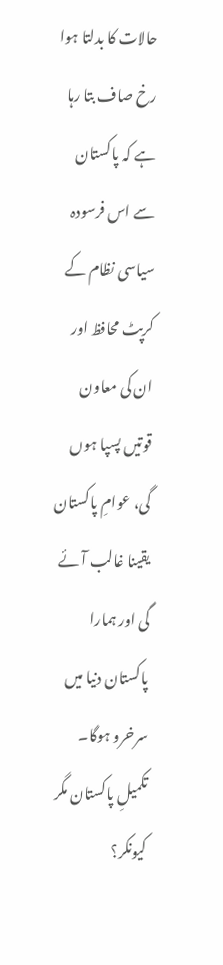حالات کا بدلتا ہوا رخ صاف بتا رہا ہے کہ پاکستان سے اس فرسودہ سیاسی نظام کے کرپٹ محافظ اور ان کی معاون قوتیں پسپا ہوں گی، عوامِ پاکستان یقینا غالب آئے گی اور ہمارا پاکستان دنیا میں سرخرو ہوگا۔
تکمیلِ پاکستان مگر کیونکر؟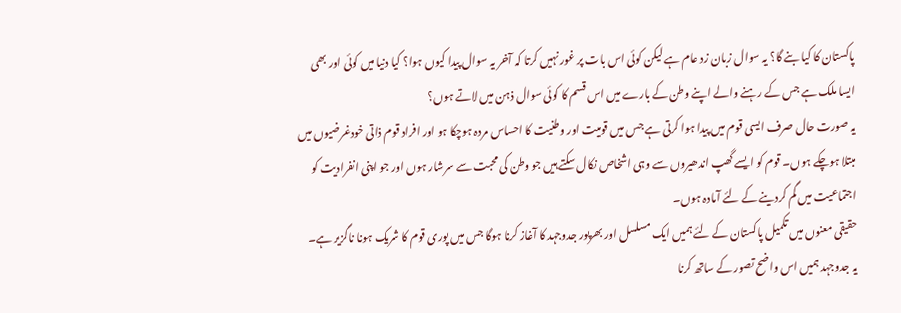پاکستان کا کیا بنے گا؟ یہ سوال زبان زد عام ہے لیکن کوئی اس بات پر غور نہیں کرتا کہ آخر یہ سوال پیدا کیوں ہوا؟ کیا دنیا میں کوئی اور بھی ایسا ملک ہے جس کے رہنے والے اپنے وطن کے بارے میں اس قسم کا کوئی سوال ذہن میں لاتے ہوں؟
یہ صورت حال صرف ایسی قوم میں پیدا ہوا کرتی ہے جس میں قومیت اور وطنیت کا احساس مردہ ہوچکا ہو اور افراد قوم ذاتی خودغرضیوں میں مبتلا ہوچکے ہوں۔ قوم کو ایسے گھپ اندھیروں سے وہی اشخاص نکال سکتے ہیں جو وطن کی محبت سے سرشار ہوں اور جو اپنی انفرادیت کو اجتماعیت میں گم کردینے کے لئے آمادہ ہوں۔
حقیقی معنوں میں تکمیل پاکستان کے لئے ہمیں ایک مسلسل اور بھرپور جدوجہد کا آغاز کرنا ہوگا جس میں پوری قوم کا شریک ہونا ناگزیر ہے۔ یہ جدوجہد ہمیں اس واضح تصور کے ساتھ کرنا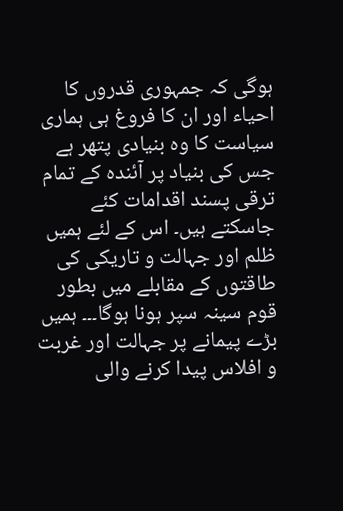ہوگی کہ جمہوری قدروں کا احیاء اور ان کا فروغ ہی ہماری سیاست کا وہ بنیادی پتھر ہے جس کی بنیاد پر آئندہ کے تمام ترقی پسند اقدامات کئے جاسکتے ہیں۔ اس کے لئے ہمیں ظلم اور جہالت و تاریکی کی طاقتوں کے مقابلے میں بطور قوم سینہ سپر ہونا ہوگا۔۔۔ ہمیں بڑے پیمانے پر جہالت اور غربت و افلاس پیدا کرنے والی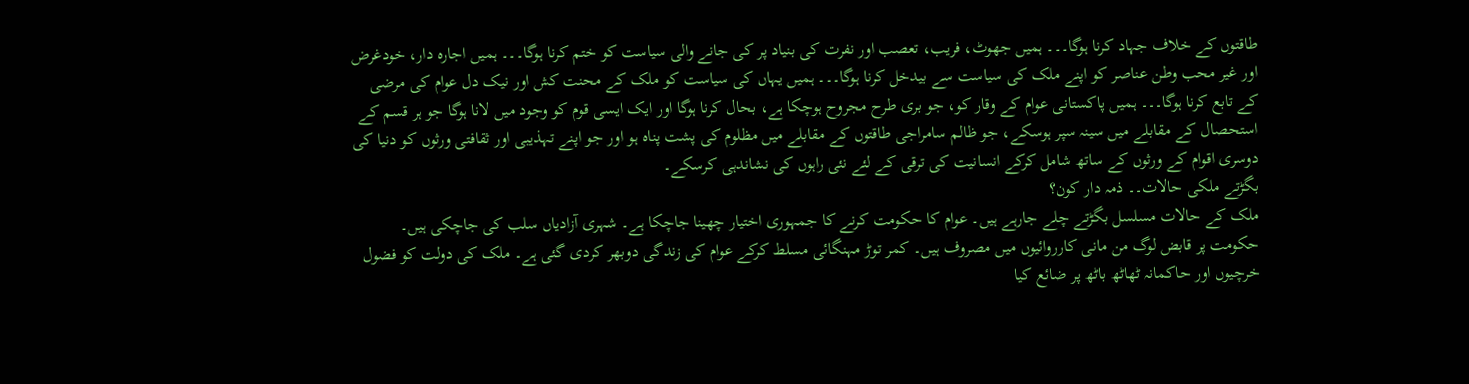طاقتوں کے خلاف جہاد کرنا ہوگا۔۔۔ ہمیں جھوٹ، فریب، تعصب اور نفرت کی بنیاد پر کی جانے والی سیاست کو ختم کرنا ہوگا۔۔۔ ہمیں اجارہ دار، خودغرض اور غیر محب وطن عناصر کو اپنے ملک کی سیاست سے بیدخل کرنا ہوگا۔۔۔ ہمیں یہاں کی سیاست کو ملک کے محنت کش اور نیک دل عوام کی مرضی کے تابع کرنا ہوگا۔۔۔ ہمیں پاکستانی عوام کے وقار کو، جو بری طرح مجروح ہوچکا ہے، بحال کرنا ہوگا اور ایک ایسی قوم کو وجود میں لانا ہوگا جو ہر قسم کے استحصال کے مقابلے میں سینہ سپر ہوسکے، جو ظالم سامراجی طاقتوں کے مقابلے میں مظلوم کی پشت پناہ ہو اور جو اپنے تہذیبی اور ثقافتی ورثوں کو دنیا کی دوسری اقوام کے ورثوں کے ساتھ شامل کرکے انسانیت کی ترقی کے لئے نئی راہوں کی نشاندہی کرسکے۔
بگڑتے ملکی حالات۔۔ ذمہ دار کون؟
ملک کے حالات مسلسل بگڑتے چلے جارہے ہیں۔ عوام کا حکومت کرنے کا جمہوری اختیار چھینا جاچکا ہے۔ شہری آزادیاں سلب کی جاچکی ہیں۔ حکومت پر قابض لوگ من مانی کارروائیوں میں مصروف ہیں۔ کمر توڑ مہنگائی مسلط کرکے عوام کی زندگی دوبھر کردی گئی ہے۔ ملک کی دولت کو فضول خرچیوں اور حاکمانہ ٹھاٹھ باٹھ پر ضائع کیا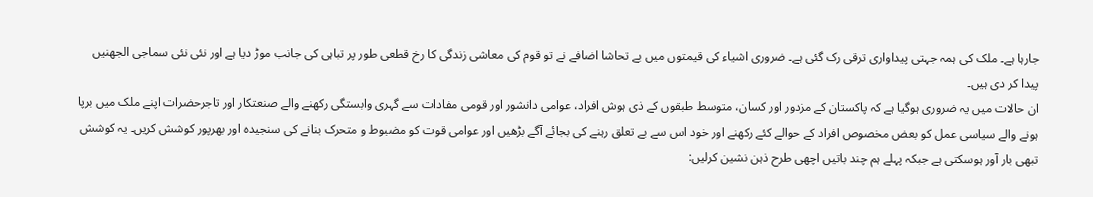جارہا ہے۔ ملک کی ہمہ جہتی پیداواری ترقی رک گئی ہے۔ ضروری اشیاء کی قیمتوں میں بے تحاشا اضافے نے تو قوم کی معاشی زندگی کا رخ قطعی طور پر تباہی کی جانب موڑ دیا ہے اور نئی نئی سماجی الجھنیں پیدا کر دی ہیں۔
ان حالات میں یہ ضروری ہوگیا ہے کہ پاکستان کے مزدور اور کسان، متوسط طبقوں کے ذی ہوش افراد، عوامی دانشور اور قومی مفادات سے گہری وابستگی رکھنے والے صنعتکار اور تاجرحضرات اپنے ملک میں برپا ہونے والے سیاسی عمل کو بعض مخصوص افراد کے حوالے کئے رکھنے اور خود اس سے بے تعلق رہنے کی بجائے آگے بڑھیں اور عوامی قوت کو مضبوط و متحرک بنانے کی سنجیدہ اور بھرپور کوشش کریں۔ یہ کوشش تبھی بار آور ہوسکتی ہے جبکہ پہلے ہم چند باتیں اچھی طرح ذہن نشین کرلیں: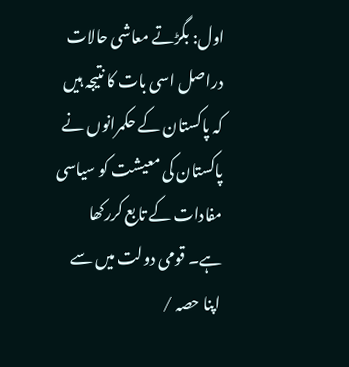اول: بگڑتے معاشی حالات دراصل اسی بات کا نتیجہ ہیں کہ پاکستان کے حکمرانوں نے پاکستان کی معیشت کو سیاسی مفادات کے تابع کررکھا ہے۔ قومی دولت میں سے اپنا حصہ /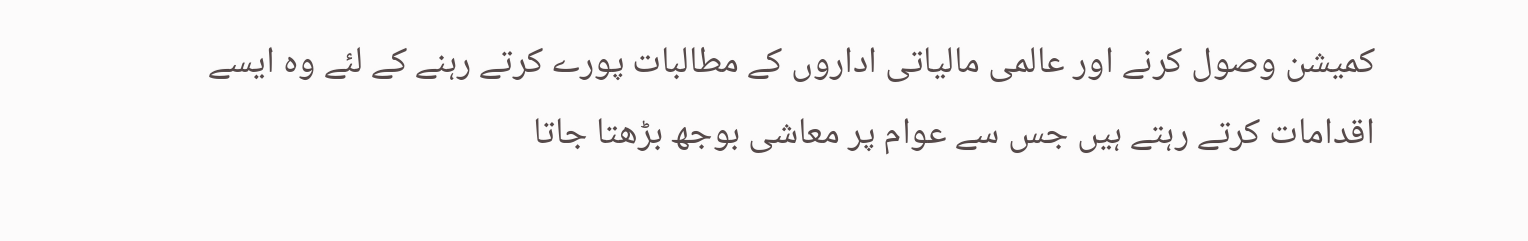کمیشن وصول کرنے اور عالمی مالیاتی اداروں کے مطالبات پورے کرتے رہنے کے لئے وہ ایسے اقدامات کرتے رہتے ہیں جس سے عوام پر معاشی بوجھ بڑھتا جاتا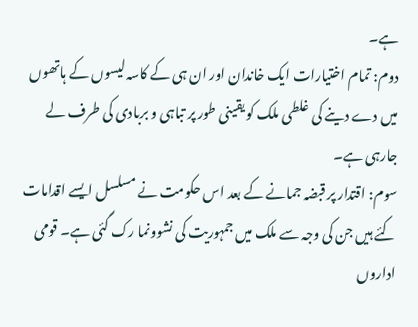ہے۔
دوم: تمام اختیارات ایک خاندان اور ان ہی کے کاسہ لیسوں کے ہاتھوں میں دے دینے کی غلطی ملک کو یقینی طور پر تباہی و بربادی کی طرف لے جارہی ہے۔
سوم: اقتدار پر قبضہ جمانے کے بعد اس حکومت نے مسلسل ایسے اقدامات کئے ہیں جن کی وجہ سے ملک میں جمہوریت کی نشوونما رک گئی ہے۔ قومی اداروں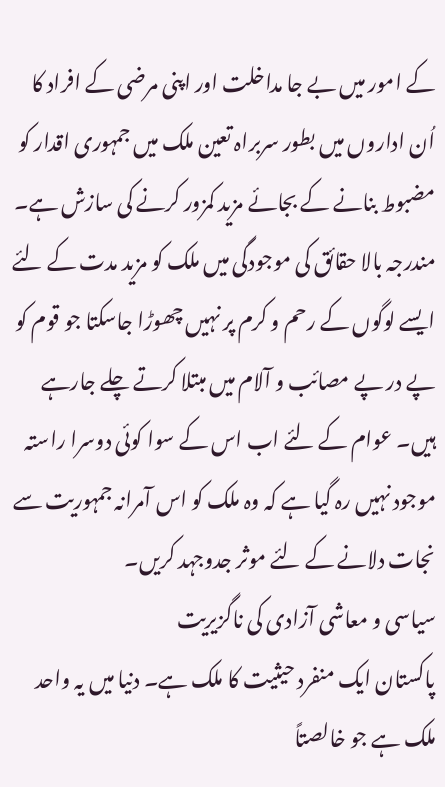کے امور میں بے جا مداخلت اور اپنی مرضی کے افراد کا اُن اداروں میں بطور سربراہ تعین ملک میں جمہوری اقدار کو مضبوط بنانے کے بجائے مزید کمزور کرنے کی سازش ہے۔
مندرجہ بالا حقائق کی موجودگی میں ملک کو مزید مدت کے لئے ایسے لوگوں کے رحم و کرم پر نہیں چھوڑا جاسکتا جو قوم کو پے در پے مصائب و آلام میں مبتلا کرتے چلے جارہے ہیں۔ عوام کے لئے اب اس کے سوا کوئی دوسرا راستہ موجود نہیں رہ گیا ہے کہ وہ ملک کو اس آمرانہ جمہوریت سے نجات دلانے کے لئے موثر جدوجہد کریں۔
سیاسی و معاشی آزادی کی ناگزیریت
پاکستان ایک منفرد حیثیت کا ملک ہے۔ دنیا میں یہ واحد ملک ہے جو خالصتاً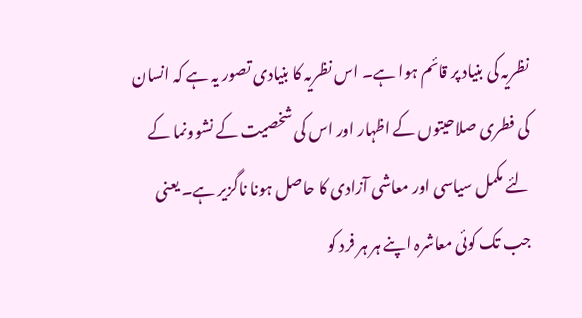نظریہ کی بنیاد پر قائم ہوا ہے۔ اس نظریہ کا بنیادی تصور یہ ہے کہ انسان کی فطری صلاحیتوں کے اظہار اور اس کی شخصیت کے نشوونما کے لئے مکمل سیاسی اور معاشی آزادی کا حاصل ہونا ناگزیر ہے۔ یعنی جب تک کوئی معاشرہ اپنے ہر ہر فرد کو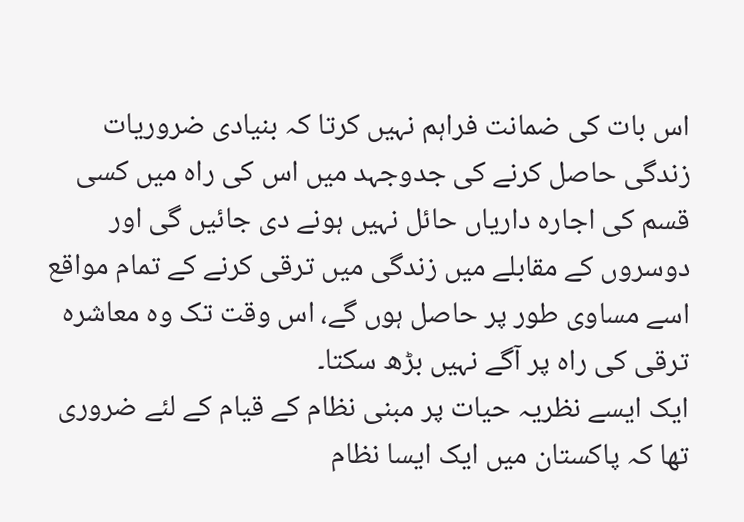اس بات کی ضمانت فراہم نہیں کرتا کہ بنیادی ضروریات زندگی حاصل کرنے کی جدوجہد میں اس کی راہ میں کسی قسم کی اجارہ داریاں حائل نہیں ہونے دی جائیں گی اور دوسروں کے مقابلے میں زندگی میں ترقی کرنے کے تمام مواقع اسے مساوی طور پر حاصل ہوں گے، اس وقت تک وہ معاشرہ ترقی کی راہ پر آگے نہیں بڑھ سکتا۔
ایک ایسے نظریہ حیات پر مبنی نظام کے قیام کے لئے ضروری تھا کہ پاکستان میں ایک ایسا نظام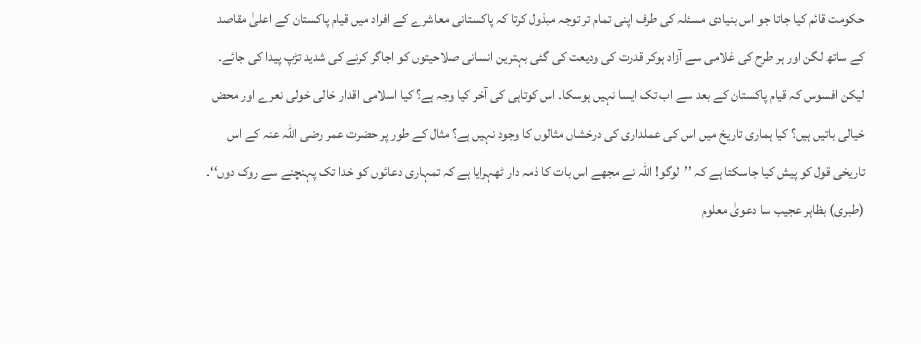حکومت قائم کیا جاتا جو اس بنیادی مسئلہ کی طرف اپنی تمام تر توجہ مبذول کرتا کہ پاکستانی معاشرے کے افراد میں قیام پاکستان کے اعلیٰ مقاصد کے ساتھ لگن اور ہر طرح کی غلامی سے آزاد ہوکر قدرت کی ودیعت کی گئی بہترین انسانی صلاحیتوں کو اجاگر کرنے کی شدید تڑپ پیدا کی جائے۔ لیکن افسوس کہ قیام پاکستان کے بعد سے اب تک ایسا نہیں ہوسکا۔ اس کوتاہی کی آخر کیا وجہ ہے؟ کیا اسلامی اقدار خالی خولی نعرے اور محض خیالی باتیں ہیں؟ کیا ہماری تاریخ میں اس کی عملداری کی درخشاں مثالوں کا وجود نہیں ہے؟ مثال کے طور پر حضرت عمر رضی اللہ عنہ کے اس تاریخی قول کو پیش کیا جاسکتا ہے کہ ’’لوگو! اللہ نے مجھے اس بات کا ذمہ دار ٹھہرایا ہے کہ تمہاری دعائوں کو خدا تک پہنچنے سے روک دوں‘‘۔ (طبری) بظاہر عجیب سا دعویٰ معلوم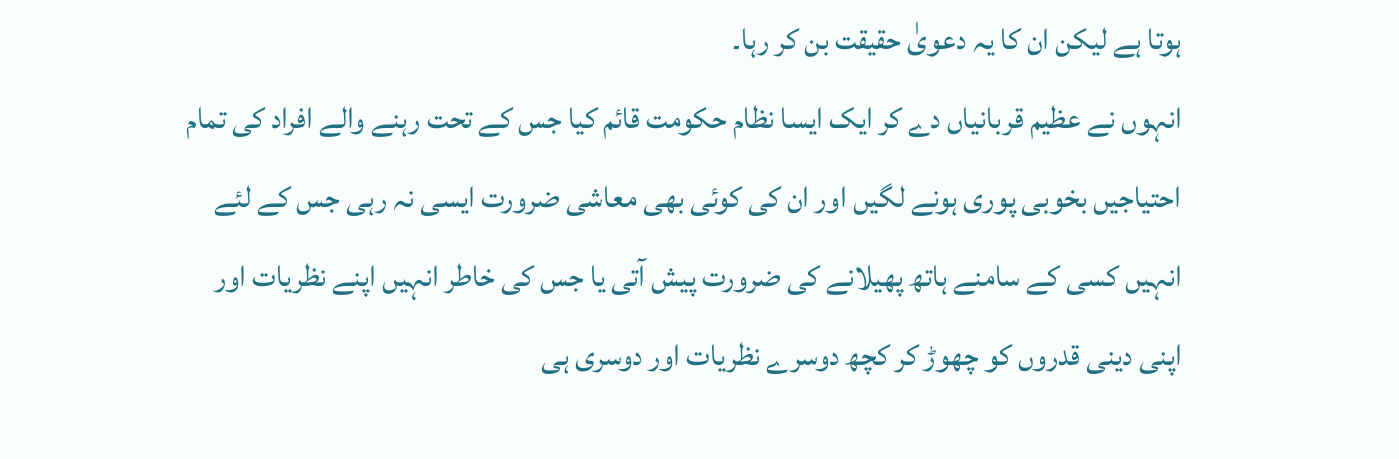ہوتا ہے لیکن ان کا یہ دعویٰ حقیقت بن کر رہا۔
انہوں نے عظیم قربانیاں دے کر ایک ایسا نظام حکومت قائم کیا جس کے تحت رہنے والے افراد کی تمام احتیاجیں بخوبی پوری ہونے لگیں اور ان کی کوئی بھی معاشی ضرورت ایسی نہ رہی جس کے لئے انہیں کسی کے سامنے ہاتھ پھیلانے کی ضرورت پیش آتی یا جس کی خاطر انہیں اپنے نظریات اور اپنی دینی قدروں کو چھوڑ کر کچھ دوسرے نظریات اور دوسری ہی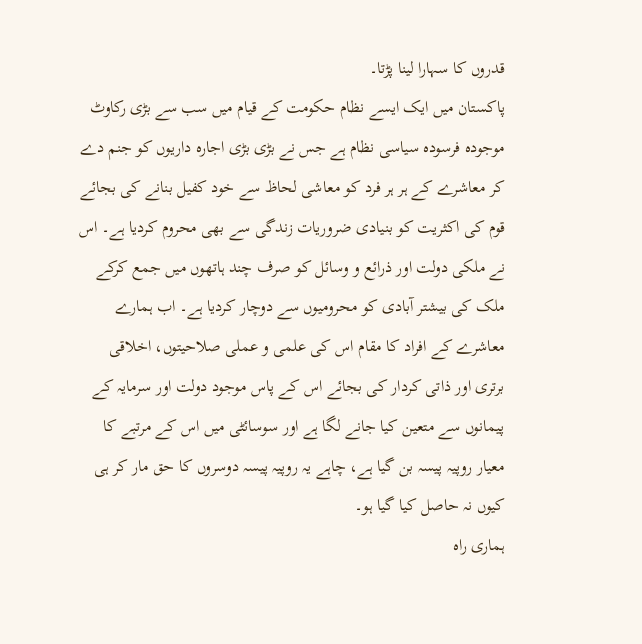قدروں کا سہارا لینا پڑتا۔
پاکستان میں ایک ایسے نظام حکومت کے قیام میں سب سے بڑی رکاوٹ موجودہ فرسودہ سیاسی نظام ہے جس نے بڑی بڑی اجارہ داریوں کو جنم دے کر معاشرے کے ہر ہر فرد کو معاشی لحاظ سے خود کفیل بنانے کی بجائے قوم کی اکثریت کو بنیادی ضروریات زندگی سے بھی محروم کردیا ہے۔ اس نے ملکی دولت اور ذرائع و وسائل کو صرف چند ہاتھوں میں جمع کرکے ملک کی بیشتر آبادی کو محرومیوں سے دوچار کردیا ہے۔ اب ہمارے معاشرے کے افراد کا مقام اس کی علمی و عملی صلاحیتوں، اخلاقی برتری اور ذاتی کردار کی بجائے اس کے پاس موجود دولت اور سرمایہ کے پیمانوں سے متعین کیا جانے لگا ہے اور سوسائٹی میں اس کے مرتبے کا معیار روپیہ پیسہ بن گیا ہے، چاہے یہ روپیہ پیسہ دوسروں کا حق مار کر ہی کیوں نہ حاصل کیا گیا ہو۔
ہماری راہ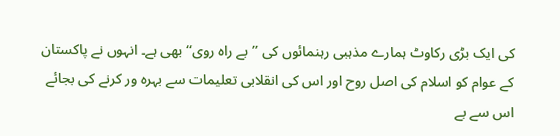کی ایک بڑی رکاوٹ ہمارے مذہبی رہنمائوں کی ’’بے راہ روی‘‘ بھی ہے۔ انہوں نے پاکستان کے عوام کو اسلام کی اصل روح اور اس کی انقلابی تعلیمات سے بہرہ ور کرنے کی بجائے اس سے بے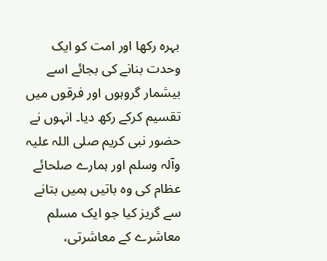بہرہ رکھا اور امت کو ایک وحدت بنانے کی بجائے اسے بیشمار گروہوں اور فرقوں میں تقسیم کرکے رکھ دیا۔ انہوں نے حضور نبی کریم صلی اللہ علیہ وآلہ وسلم اور ہمارے صلحائے عظام کی وہ باتیں ہمیں بتانے سے گریز کیا جو ایک مسلم معاشرے کے معاشرتی،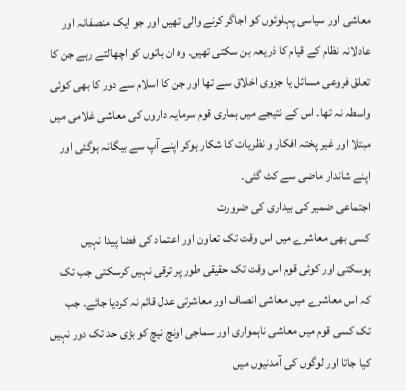معاشی اور سیاسی پہلوئوں کو اجاگر کرنے والی تھیں اور جو ایک منصفانہ اور عادلانہ نظام کے قیام کا ذریعہ بن سکتی تھیں۔ وہ ان باتوں کو اچھالتے رہے جن کا تعلق فروعی مسائل یا جزوی اخلاق سے تھا اور جن کا اسلام سے دور کا بھی کوئی واسطہ نہ تھا۔ اس کے نتیجے میں ہماری قوم سرمایہ داروں کی معاشی غلامی میں مبتلا اور غیر پختہ افکار و نظریات کا شکار ہوکر اپنے آپ سے بیگانہ ہوگئی اور اپنے شاندار ماضی سے کٹ گئی۔
اجتماعی ضمیر کی بیداری کی ضرورت
کسی بھی معاشرے میں اس وقت تک تعاون اور اعتماد کی فضا پیدا نہیں ہوسکتی اور کوئی قوم اس وقت تک حقیقی طور پر ترقی نہیں کرسکتی جب تک کہ اس معاشرے میں معاشی انصاف اور معاشرتی عدل قائم نہ کردیا جائے۔ جب تک کسی قوم میں معاشی ناہمواری اور سماجی اونچ نیچ کو بڑی حد تک دور نہیں کیا جاتا اور لوگوں کی آمدنیوں میں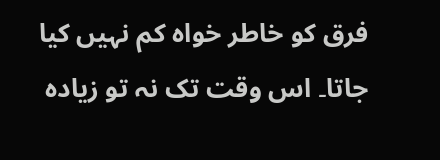فرق کو خاطر خواہ کم نہیں کیا جاتا۔ اس وقت تک نہ تو زیادہ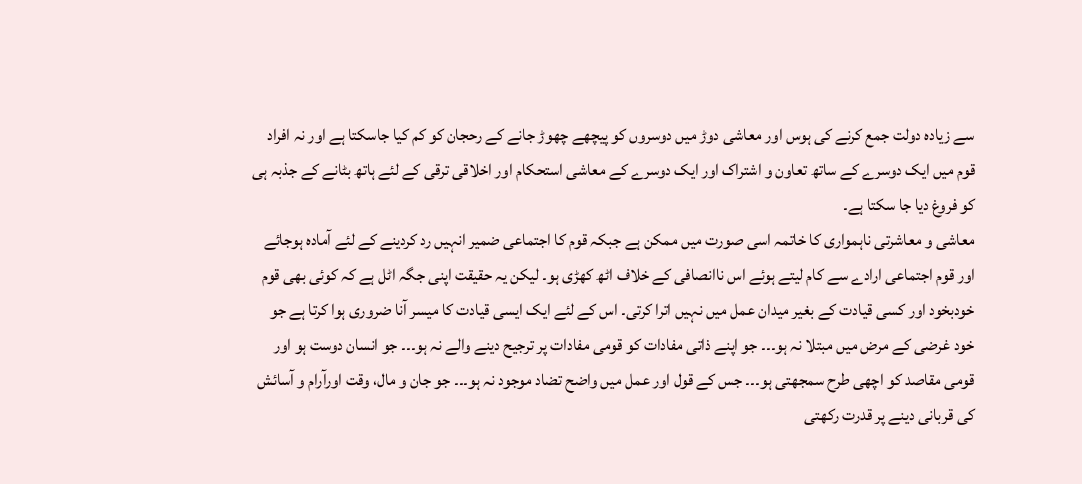سے زیادہ دولت جمع کرنے کی ہوس اور معاشی دوڑ میں دوسروں کو پیچھے چھوڑ جانے کے رحجان کو کم کیا جاسکتا ہے اور نہ افراد قوم میں ایک دوسرے کے ساتھ تعاون و اشتراک اور ایک دوسرے کے معاشی استحکام اور اخلاقی ترقی کے لئے ہاتھ بٹانے کے جذبہ ہی کو فروغ دیا جا سکتا ہے۔
معاشی و معاشرتی ناہمواری کا خاتمہ اسی صورت میں ممکن ہے جبکہ قوم کا اجتماعی ضمیر انہیں رد کردینے کے لئے آمادہ ہوجائے اور قوم اجتماعی ارادے سے کام لیتے ہوئے اس ناانصافی کے خلاف اٹھ کھڑی ہو۔ لیکن یہ حقیقت اپنی جگہ اٹل ہے کہ کوئی بھی قوم خودبخود اور کسی قیادت کے بغیر میدان عمل میں نہیں اترا کرتی۔ اس کے لئے ایک ایسی قیادت کا میسر آنا ضروری ہوا کرتا ہے جو خود غرضی کے مرض میں مبتلا نہ ہو۔۔۔ جو اپنے ذاتی مفادات کو قومی مفادات پر ترجیح دینے والے نہ ہو۔۔۔ جو انسان دوست ہو اور قومی مقاصد کو اچھی طرح سمجھتی ہو۔۔۔ جس کے قول اور عمل میں واضح تضاد موجود نہ ہو۔۔۔ جو جان و مال، وقت اورآرام و آسائش کی قربانی دینے پر قدرت رکھتی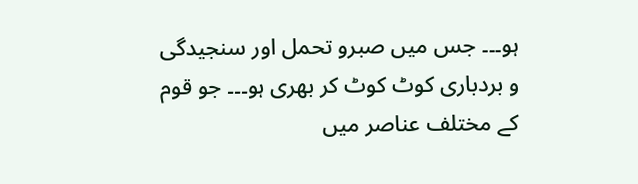ہو۔۔۔ جس میں صبرو تحمل اور سنجیدگی و بردباری کوٹ کوٹ کر بھری ہو۔۔۔ جو قوم کے مختلف عناصر میں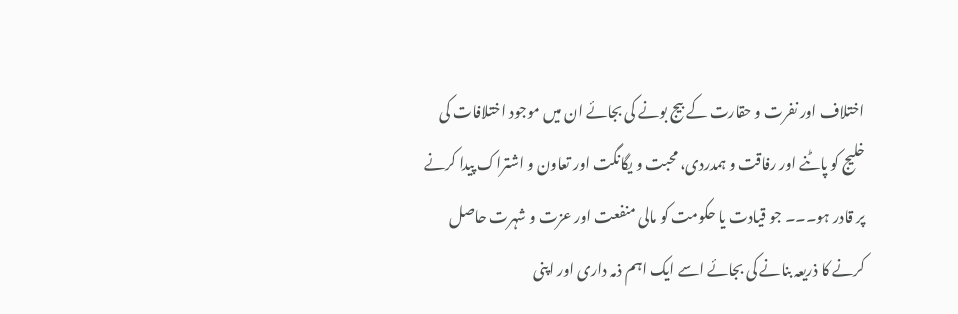اختلاف اور نفرت و حقارت کے بیج بونے کی بجائے ان میں موجود اختلافات کی خلیج کو پاٹنے اور رفاقت و ہمدردی، محبت و یگانگت اور تعاون و اشتراک پیدا کرنے پر قادر ہو۔۔۔ جو قیادت یا حکومت کو مالی منفعت اور عزت و شہرت حاصل کرنے کا ذریعہ بنانے کی بجائے اسے ایک اہم ذمہ داری اور اپنی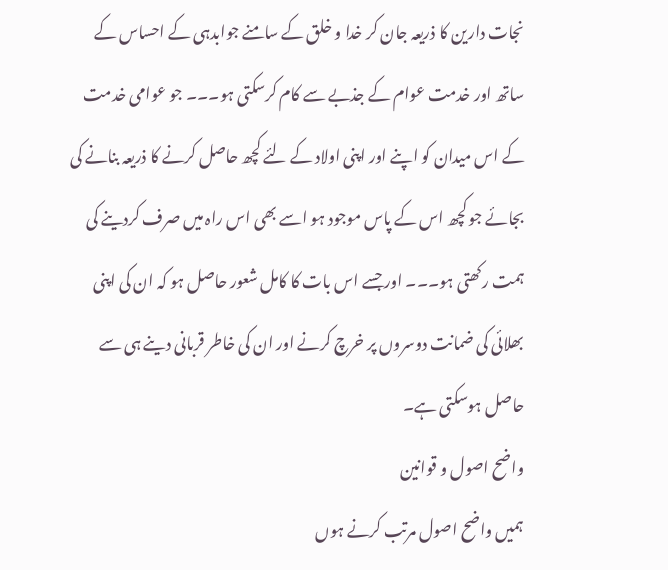نجات دارین کا ذریعہ جان کر خدا و خلق کے سامنے جوابدہی کے احساس کے ساتھ اور خدمت عوام کے جذبے سے کام کرسکتی ہو۔۔۔ جو عوامی خدمت کے اس میدان کو اپنے اور اپنی اولاد کے لئے کچھ حاصل کرنے کا ذریعہ بنانے کی بجائے جو کچھ اس کے پاس موجود ہو اسے بھی اس راہ میں صرف کردینے کی ہمت رکھتی ہو۔۔۔ اور جسے اس بات کا کامل شعور حاصل ہو کہ ان کی اپنی بھلائی کی ضمانت دوسروں پر خرچ کرنے اور ان کی خاطر قربانی دینے ہی سے حاصل ہوسکتی ہے۔
واضح اصول و قوانین
ہمیں واضح اصول مرتب کرنے ہوں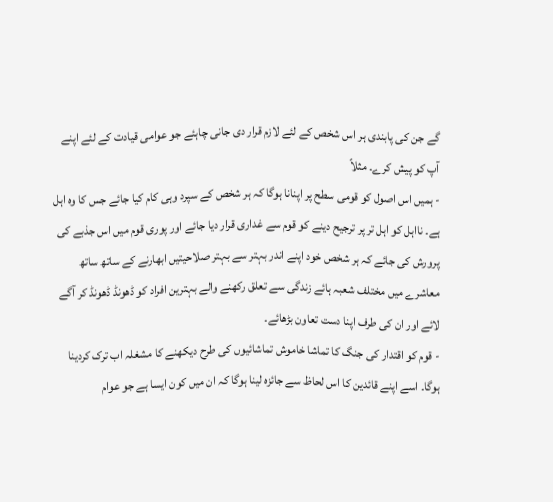گے جن کی پابندی ہر اس شخص کے لئے لازم قرار دی جانی چاہئے جو عوامی قیادت کے لئے اپنے آپ کو پیش کرے۔ مثلاً
- ہمیں اس اصول کو قومی سطح پر اپنانا ہوگا کہ ہر شخص کے سپرد وہی کام کیا جائے جس کا وہ اہل ہے۔ نااہل کو اہل تر پر ترجیح دینے کو قوم سے غداری قرار دیا جائے اور پوری قوم میں اس جذبے کی پرورش کی جائے کہ ہر شخص خود اپنے اندر بہتر سے بہتر صلاحیتیں ابھارنے کے ساتھ ساتھ معاشرے میں مختلف شعبہ ہائے زندگی سے تعلق رکھنے والے بہترین افراد کو ڈھونڈ ڈھونڈ کر آگے لائے اور ان کی طرف اپنا دست تعاون بڑھائے۔
- قوم کو اقتدار کی جنگ کا تماشا خاموش تماشائیوں کی طرح دیکھنے کا مشغلہ اب ترک کردینا ہوگا۔ اسے اپنے قائدین کا اس لحاظ سے جائزہ لینا ہوگا کہ ان میں کون ایسا ہے جو عوام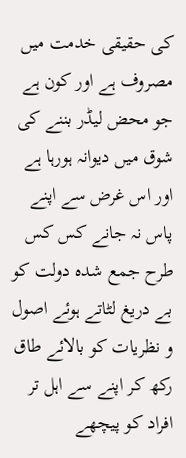کی حقیقی خدمت میں مصروف ہے اور کون ہے جو محض لیڈر بننے کی شوق میں دیوانہ ہورہا ہے اور اس غرض سے اپنے پاس نہ جانے کس کس طرح جمع شدہ دولت کو بے دریغ لٹاتے ہوئے اصول و نظریات کو بالائے طاق رکھ کر اپنے سے اہل تر افراد کو پیچھے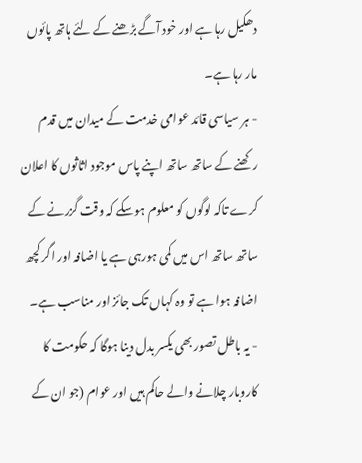دھکیل رہا ہے اور خود آگے بڑھنے کے لئے ہاتھ پائوں مار رہا ہے۔
- ہر سیاسی قائد عوامی خدمت کے میدان میں قدم رکھنے کے ساتھ ساتھ اپنے پاس موجود اثاثوں کا اعلان کرے تاکہ لوگوں کو معلوم ہوسکے کہ وقت گزرنے کے ساتھ ساتھ اس میں کمی ہورہی ہے یا اضافہ اور اگر کچھ اضافہ ہوا ہے تو وہ کہاں تک جائز اور مناسب ہے۔
- یہ باطل تصور بھی یکسر بدل دینا ہوگا کہ حکومت کا کاروبار چلانے والے حاکم ہیں اور عوام (جو ان کے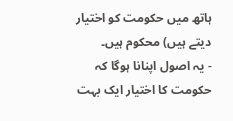ہاتھ میں حکومت کو اختیار دیتے ہیں) محکوم ہیں۔
- یہ اصول اپنانا ہوگا کہ حکومت کا اختیار ایک بہت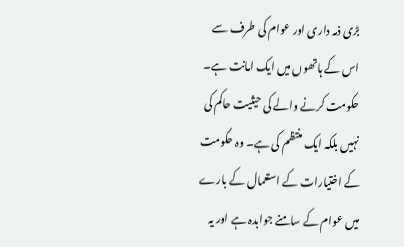بڑی ذمہ داری اور عوام کی طرف سے اس کے ہاتھوں میں ایک امانت ہے۔ حکومت کرنے والے کی حیثیت حاکم کی نہیں بلکہ ایک منتظم کی ہے۔ وہ حکومت کے اختیارات کے استعمال کے بارے میں عوام کے سامنے جوابدہ ہے اور یہ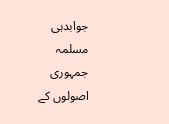جوابدہی مسلمہ جمہوری اصولوں کے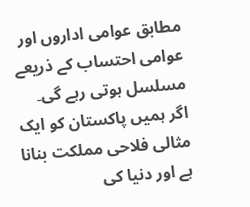مطابق عوامی اداروں اور عوامی احتساب کے ذریعے مسلسل ہوتی رہے گی۔
اگر ہمیں پاکستان کو ایک مثالی فلاحی مملکت بنانا ہے اور دنیا کی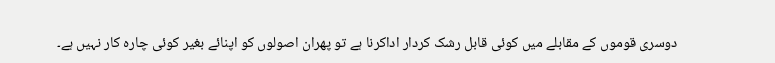دوسری قوموں کے مقابلے میں کوئی قابل رشک کردار اداکرنا ہے تو پھران اصولوں کو اپنائے بغیر کوئی چارہ کار نہیں ہے۔